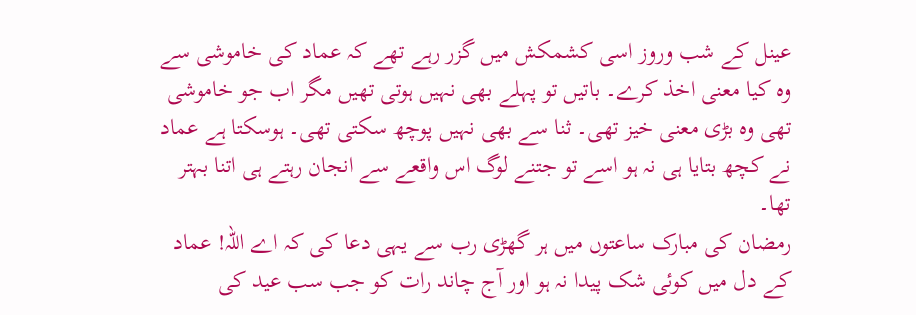عینل کے شب وروز اسی کشمکش میں گزر رہے تھے کہ عماد کی خاموشی سے وہ کیا معنی اخذ کرے۔ باتیں تو پہلے بھی نہیں ہوتی تھیں مگر اب جو خاموشی تھی وہ بڑی معنی خیز تھی۔ ثنا سے بھی نہیں پوچھ سکتی تھی۔ ہوسکتا ہے عماد نے کچھ بتایا ہی نہ ہو اسے تو جتنے لوگ اس واقعے سے انجان رہتے ہی اتنا بہتر تھا۔
رمضان کی مبارک ساعتوں میں ہر گھڑی رب سے یہی دعا کی کہ اے اللہ! عماد کے دل میں کوئی شک پیدا نہ ہو اور آج چاند رات کو جب سب عید کی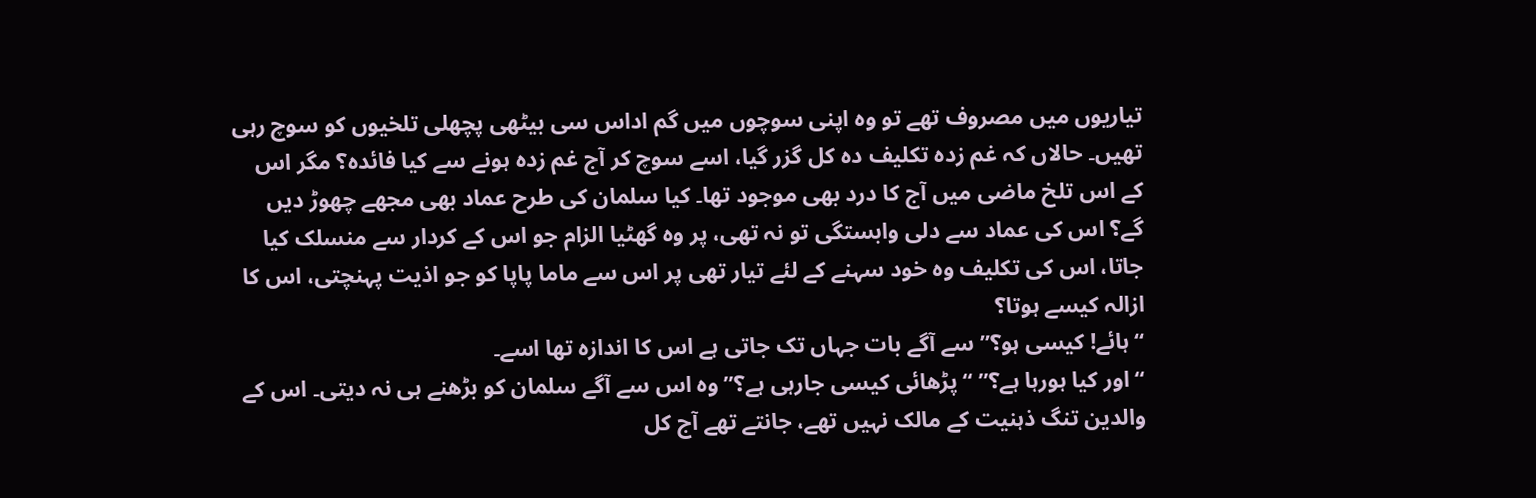تیاریوں میں مصروف تھے تو وہ اپنی سوچوں میں گم اداس سی بیٹھی پچھلی تلخیوں کو سوچ رہی تھیں۔ حالاں کہ غم زدہ تکلیف دہ کل گزر گیا، اسے سوچ کر آج غم زدہ ہونے سے کیا فائدہ؟ مگر اس کے اس تلخ ماضی میں آج کا درد بھی موجود تھا۔ کیا سلمان کی طرح عماد بھی مجھے چھوڑ دیں گے؟ اس کی عماد سے دلی وابستگی تو نہ تھی، پر وہ گھٹیا الزام جو اس کے کردار سے منسلک کیا جاتا، اس کی تکلیف وہ خود سہنے کے لئے تیار تھی پر اس سے ماما پاپا کو جو اذیت پہنچتی، اس کا ازالہ کیسے ہوتا؟
“ہائے! کیسی ہو؟” سے آگے بات جہاں تک جاتی ہے اس کا اندازہ تھا اسے۔
“اور کیا ہورہا ہے؟” “پڑھائی کیسی جارہی ہے؟” وہ اس سے آگے سلمان کو بڑھنے ہی نہ دیتی۔ اس کے والدین تنگ ذہنیت کے مالک نہیں تھے، جانتے تھے آج کل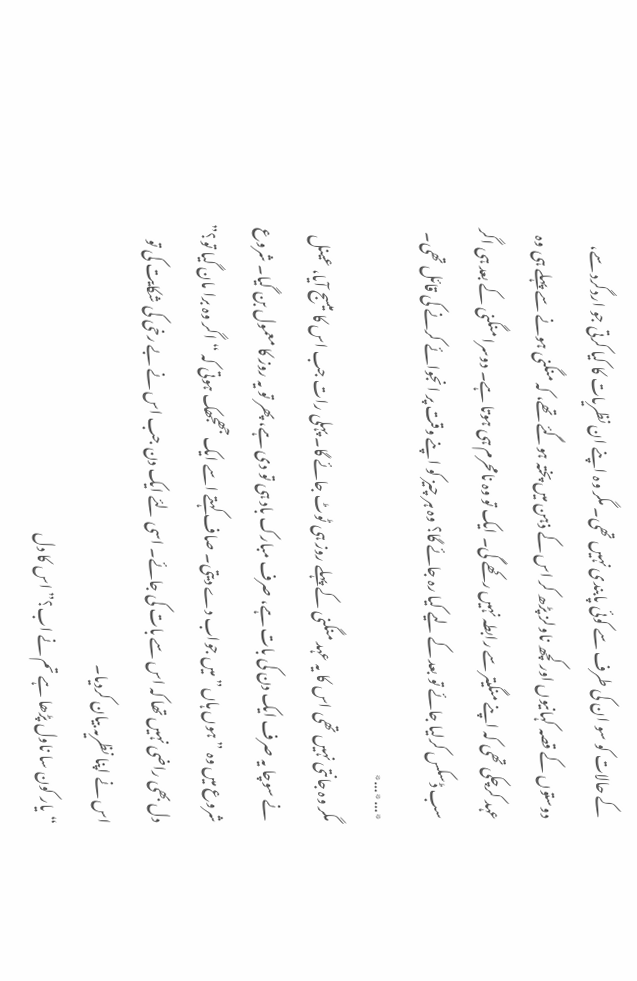کے حالات کو سو ان کی طرف سے کوئی پابندی نہیں تھی۔ مگر وہ اپنے ان نظریات کا کیا کرتی جو اردگرد سے، دوستوں کے قصہ کہانیوں اور کچھ ناولز پڑھ کر اس کے ذہن میں پختہ ہوگئے تھے، کہ منگنی ہونے سے پہلے ہی وہ عہد کرچکی تھی کہ اپنے منگیتر سے رابطہ نہیں رکھے گی۔ ایک تو وہ نامحرم ہی ہوتا ہے۔ دوسرا منگنی کے بعد ہی اگر سب ڈسکس کرلیا جائے تو بعد کے لیے کیا رہ جائے گا؟ وہ ہر چیز کو اپنے وقت پر انجوائے کرنے کی قائل تھی۔
٭…٭…٭
مگر وہ جانتی نہیں تھی اس کا یہ عہد منگنی کے پہلے روز ہی ٹوٹ جائے گا۔ پہلی رات جب اس کا میسج آیا، عینل نے سوچا یہ صرف ایک دن کی بات ہے، صرف مبارک باد ہی تو دی ہے، پھر تو یہ روز کا معمول بن گیا۔ شروع شروع میں وہ ”ہوں ہاں” میں جواب دے دیتی۔ صاف کہتے اسے ایک جھجھک ہوتی کہ “اگر وہ برا مان گیا تو؟” دل بھی راضی نہیں تھا کہ اس سے بات کی جائے۔ اسی لئے ایک دن جب اس نے بے رخی کی شکایت کی تو اس نے اپنا نظریہ بیان کردیا۔
“یار کون سا ناول پڑھا ہے تم نے اب؟” اس کا دل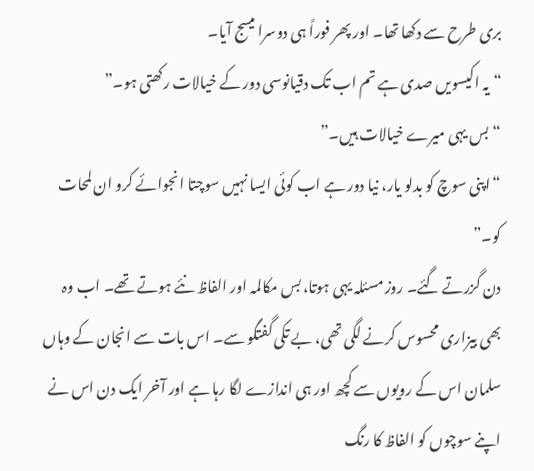بری طرح سے دکھا تھا۔ اور پھر فوراً ہی دوسرا میسج آیا۔
“یہ اکیسویں صدی ہے تم اب تک دقیانوسی دور کے خیالات رکھتی ہو۔”
“بس یہی میرے خیالات ہیں۔”
“اپنی سوچ کو بدلو یار، نیا دور ہے اب کوئی ایسا نہیں سوچتا انجوائے کرو ان لمحات کو۔”
دن گزرتے گئے۔ روز مسئلہ یہی ہوتا، بس مکالمہ اور الفاظ نئے ہوتے تھے۔ اب وہ بھی بیزاری محسوس کرنے لگی تھی، بے تکی گفتگو سے۔ اس بات سے انجان کے وہاں سلمان اس کے رویوں سے کچھ اور ہی اندازے لگا رہا ہے اور آخر ایک دن اس نے اپنے سوچوں کو الفاظ کا رنگ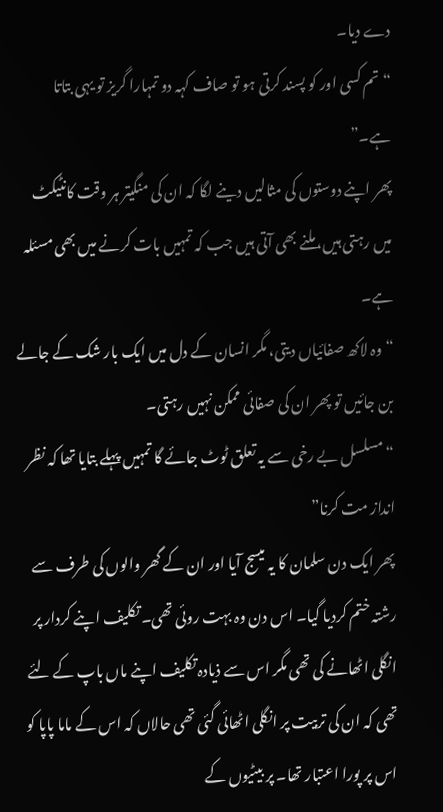دے دیا۔
“تم کسی اور کو پسند کرتی ہو تو صاف کہہ دو تمہارا گریز تو یہی بتاتا ہے۔”
پھر اپنے دوستوں کی مثالیں دینے لگا کہ ان کی منگیتر ہر وقت کانٹیکٹ میں رہتی ہیں، ملنے بھی آتی ہیں جب کہ تمہیں بات کرنے میں بھی مسئلہ ہے۔
“وہ لاکھ صفائیاں دیتی، مگر انسان کے دل میں ایک بار شک کے جالے بن جائیں تو پھر ان کی صفائی ممکن نہیں رہتی۔
“مسلسل بے رخی سے یہ تعلق ٹوٹ جائے گا تمہیں پہلے بتایا تھا کہ نظر انداز مت کرنا”
پھر ایک دن سلمان کا یہ میسج آیا اور ان کے گھر والوں کی طرف سے رشتہ ختم کردیا گیا۔ اس دن وہ بہت روئی تھی۔ تکلیف اپنے کردار پر انگلی اٹھانے کی تھی مگر اس سے ذیادہ تکلیف اپنے ماں باپ کے لئے تھی کہ ان کی تربیت پر انگلی اٹھائی گئی تھی حالاں کہ اس کے ماما پاپا کو اس پر پورا اعتبار تھا۔ پر بیٹیوں کے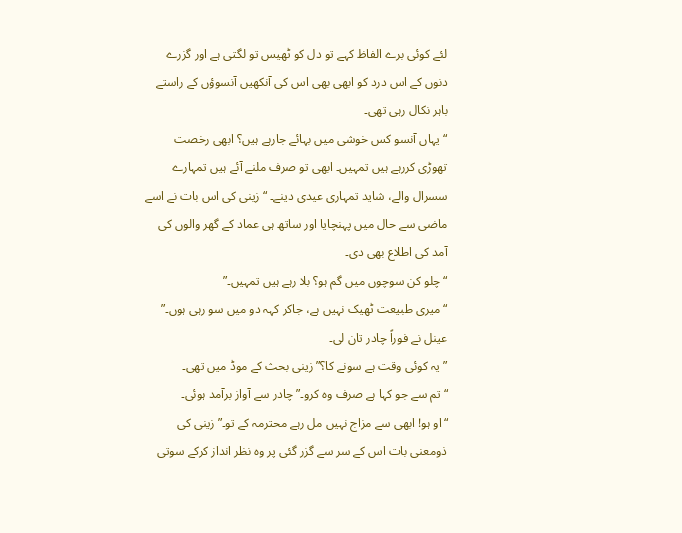لئے کوئی برے الفاظ کہے تو دل کو ٹھیس تو لگتی ہے اور گزرے دنوں کے اس درد کو ابھی بھی اس کی آنکھیں آنسوؤں کے راستے باہر نکال رہی تھی۔
“یہاں آنسو کس خوشی میں بہائے جارہے ہیں؟ ابھی رخصت تھوڑی کررہے ہیں تمہیں۔ ابھی تو صرف ملنے آئے ہیں تمہارے سسرال والے، شاید تمہاری عیدی دینے۔ “زینی کی اس بات نے اسے ماضی سے حال میں پہنچایا اور ساتھ ہی عماد کے گھر والوں کی آمد کی اطلاع بھی دی۔
“چلو کن سوچوں میں گم ہو؟ بلا رہے ہیں تمہیں۔”
“میری طبیعت ٹھیک نہیں ہے، جاکر کہہ دو میں سو رہی ہوں۔” عینل نے فوراً چادر تان لی۔
” یہ کوئی وقت ہے سونے کا؟” زینی بحث کے موڈ میں تھی۔
“تم سے جو کہا ہے صرف وہ کرو۔” چادر سے آواز برآمد ہوئی۔
“او ہو! ابھی سے مزاج نہیں مل رہے محترمہ کے تو۔” زینی کی ذومعنی بات اس کے سر سے گزر گئی پر وہ نظر انداز کرکے سوتی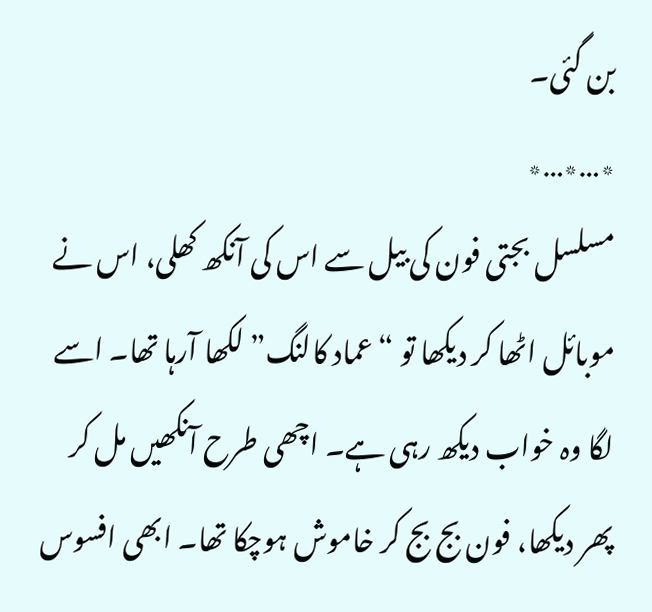بن گئی۔
٭…٭…٭
مسلسل بجتی فون کی بیل سے اس کی آنکھ کھلی، اس نے موبائل اٹھا کر دیکھا تو “عماد کالنگ” لکھا آرہا تھا۔ اسے لگا وہ خواب دیکھ رہی ہے۔ اچھی طرح آنکھیں مل کر پھر دیکھا، فون بج بج کر خاموش ہوچکا تھا۔ ابھی افسوس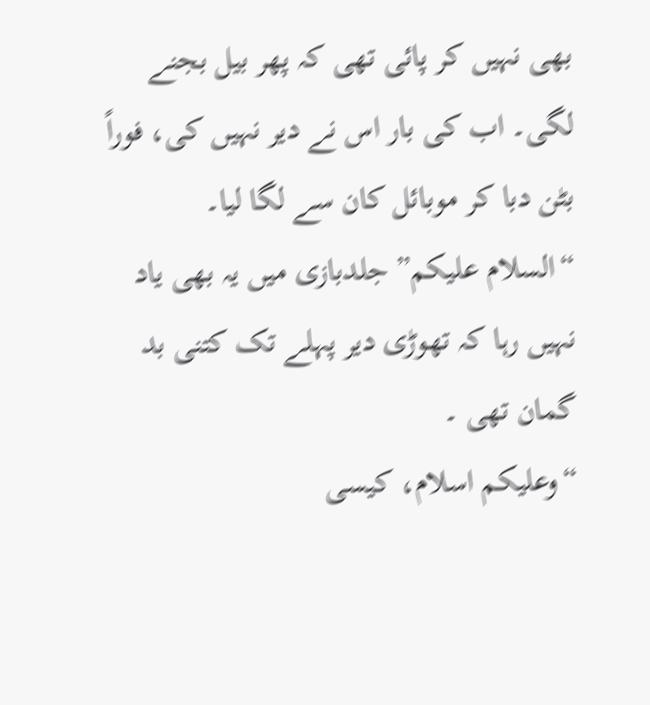بھی نہیں کر پائی تھی کہ پھر بیل بجنے لگی۔ اب کی بار اس نے دیر نہیں کی، فوراً بٹن دبا کر موبائل کان سے لگا لیا۔
“السلام علیکم” جلدبازی میں یہ بھی یاد نہیں رہا کہ تھوڑی دیر پہلے تک کتنی بد گمان تھی ۔
“وعلیکم اسلام، کیسی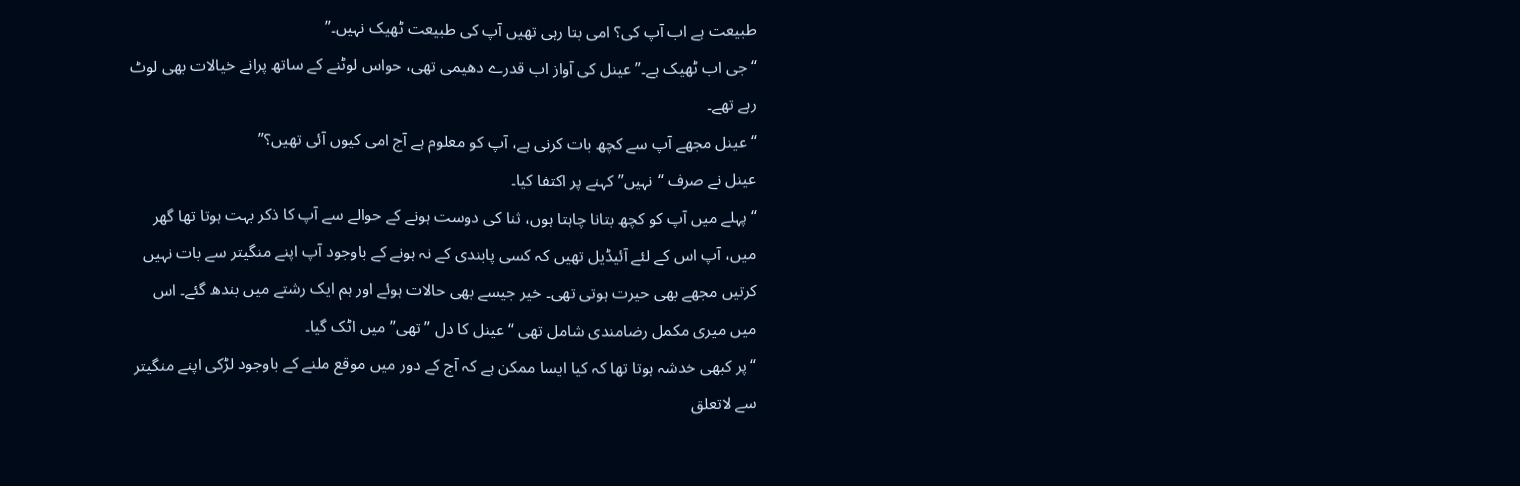طبیعت ہے اب آپ کی؟ امی بتا رہی تھیں آپ کی طبیعت ٹھیک نہیں۔”
“جی اب ٹھیک ہے۔” عینل کی آواز اب قدرے دھیمی تھی، حواس لوٹنے کے ساتھ پرانے خیالات بھی لوٹ رہے تھے۔
“عینل مجھے آپ سے کچھ بات کرنی ہے، آپ کو معلوم ہے آج امی کیوں آئی تھیں؟”
عینل نے صرف “نہیں” کہنے پر اکتفا کیا۔
“پہلے میں آپ کو کچھ بتانا چاہتا ہوں، ثنا کی دوست ہونے کے حوالے سے آپ کا ذکر بہت ہوتا تھا گھر میں، آپ اس کے لئے آئیڈیل تھیں کہ کسی پابندی کے نہ ہونے کے باوجود آپ اپنے منگیتر سے بات نہیں کرتیں مجھے بھی حیرت ہوتی تھی۔ خیر جیسے بھی حالات ہوئے اور ہم ایک رشتے میں بندھ گئے۔ اس میں میری مکمل رضامندی شامل تھی “عینل کا دل ”تھی” میں اٹک گیا۔
“پر کبھی خدشہ ہوتا تھا کہ کیا ایسا ممکن ہے کہ آج کے دور میں موقع ملنے کے باوجود لڑکی اپنے منگیتر سے لاتعلق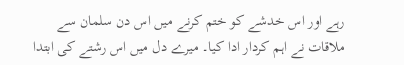رہے اور اس خدشے کو ختم کرنے میں اس دن سلمان سے ملاقات نے اہم کردار ادا کیا۔ میرے دل میں اس رشتے کی ابتدا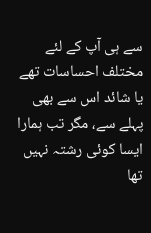سے ہی آپ کے لئے مختلف احساسات تھے یا شائد اس سے بھی پہلے سے، مگر تب ہمارا ایسا کوئی رشتہ نہیں تھا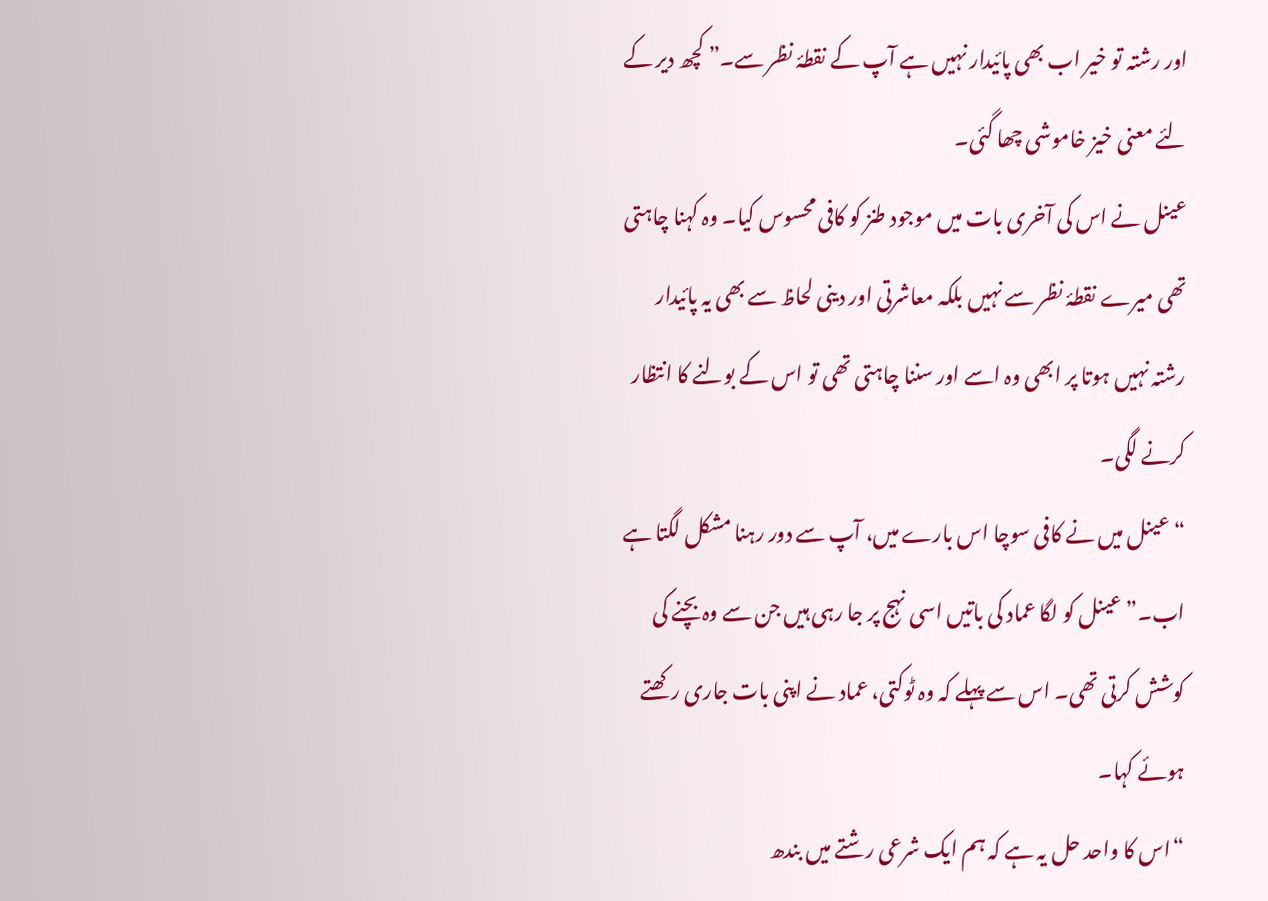اور رشتہ تو خیر اب بھی پائیدار نہیں ہے آپ کے نقطۂ نظر سے۔” کچھ دیر کے لئے معنی خیز خاموشی چھا گئی۔
عینل نے اس کی آخری بات میں موجود طنز کو کافی محسوس کیا۔ وہ کہنا چاہتی تھی میرے نقطۂ نظر سے نہیں بلکہ معاشرتی اور دینی لحاظ سے بھی یہ پائیدار رشتہ نہیں ہوتا پر ابھی وہ اسے اور سننا چاہتی تھی تو اس کے بولنے کا انتظار کرنے لگی۔
“عینل میں نے کافی سوچا اس بارے میں، آپ سے دور رہنا مشکل لگتا ہے اب۔” عینل کو لگا عماد کی باتیں اسی نہج پر جا رہی ہیں جن سے وہ بچنے کی کوشش کرتی تھی۔ اس سے پہلے کہ وہ ٹوکتی، عماد نے اپنی بات جاری رکھتے ہوئے کہا۔
“اس کا واحد حل یہ ہے کہ ہم ایک شرعی رشتے میں بندھ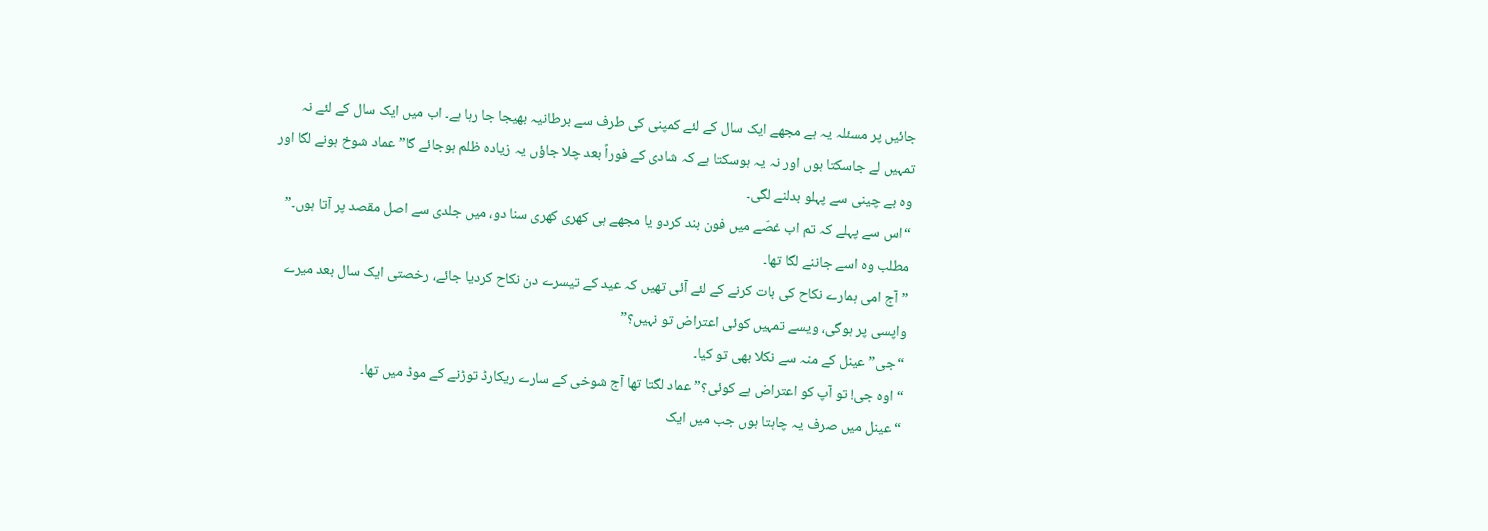جائیں پر مسئلہ یہ ہے مجھے ایک سال کے لئے کمپنی کی طرف سے برطانیہ بھیجا جا رہا ہے۔ اب میں ایک سال کے لئے نہ تمہیں لے جاسکتا ہوں اور نہ یہ ہوسکتا ہے کہ شادی کے فوراً بعد چلا جاؤں یہ زیادہ ظلم ہوجائے گا” عماد شوخ ہونے لگا اور وہ بے چینی سے پہلو بدلنے لگی۔
“اس سے پہلے کہ تم اب غصّے میں فون بند کردو یا مجھے ہی کھری کھری سنا دو، میں جلدی سے اصل مقصد پر آتا ہوں۔” مطلب وہ اسے جاننے لگا تھا۔
” آج امی ہمارے نکاح کی بات کرنے کے لئے آئی تھیں کہ عید کے تیسرے دن نکاح کردیا جائے، رخصتی ایک سال بعد میرے واپسی پر ہوگی، ویسے تمہیں کوئی اعتراض تو نہیں؟”
“جی” عینل کے منہ سے نکلا بھی تو کیا۔
“اوہ جی! تو آپ کو اعتراض ہے کوئی؟” عماد لگتا تھا آج شوخی کے سارے ریکارڈ توڑنے کے موڈ میں تھا۔
“عینل میں صرف یہ چاہتا ہوں جب میں ایک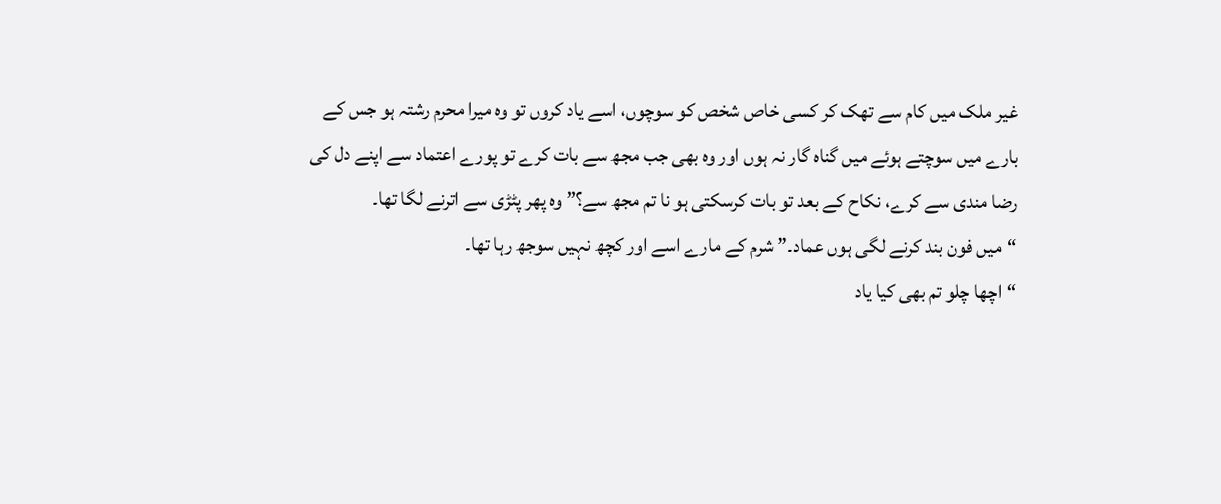غیر ملک میں کام سے تھک کر کسی خاص شخص کو سوچوں، اسے یاد کروں تو وہ میرا محرم رشتہ ہو جس کے بارے میں سوچتے ہوئے میں گناہ گار نہ ہوں اور وہ بھی جب مجھ سے بات کرے تو پورے اعتماد سے اپنے دل کی رضا مندی سے کرے، نکاح کے بعد تو بات کرسکتی ہو نا تم مجھ سے؟” وہ پھر پٹڑی سے اترنے لگا تھا۔
“میں فون بند کرنے لگی ہوں عماد۔” شرم کے مارے اسے اور کچھ نہیں سوجھ رہا تھا۔
“اچھا چلو تم بھی کیا یاد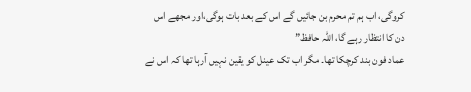کروگی، اب ہم تم محرم بن جائیں گے اس کے بعد بات ہوگی،اور مجھے اس دن کا انتظار رہے گا، اللہ حافظ”
عماد فون بند کرچکا تھا۔ مگر اب تک عینل کو یقین نہیں آرہا تھا کہ اس نے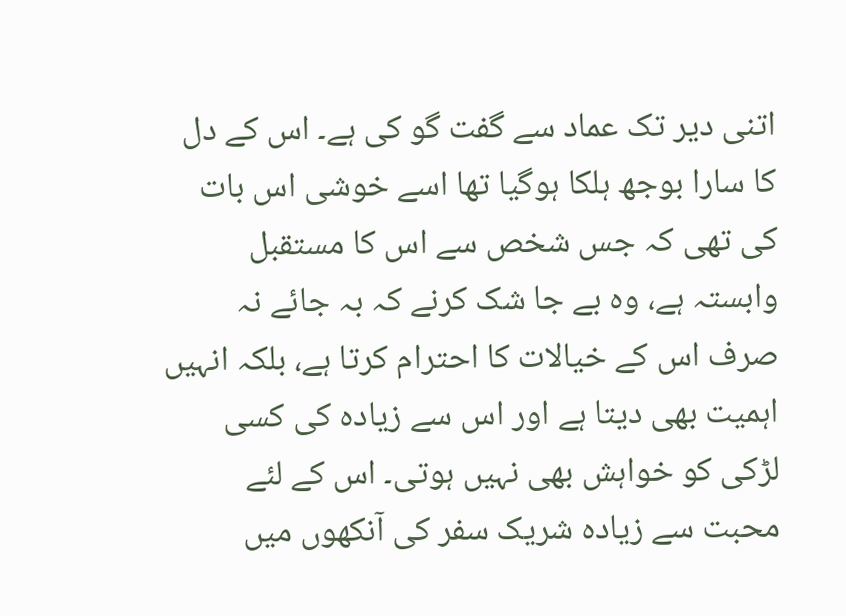اتنی دیر تک عماد سے گفت گو کی ہے۔ اس کے دل کا سارا بوجھ ہلکا ہوگیا تھا اسے خوشی اس بات کی تھی کہ جس شخص سے اس کا مستقبل وابستہ ہے، وہ بے جا شک کرنے کہ بہ جائے نہ صرف اس کے خیالات کا احترام کرتا ہے، بلکہ انہیں اہمیت بھی دیتا ہے اور اس سے زیادہ کی کسی لڑکی کو خواہش بھی نہیں ہوتی۔ اس کے لئے محبت سے زیادہ شریک سفر کی آنکھوں میں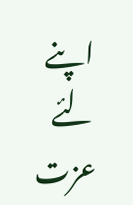اپنے لئے عزت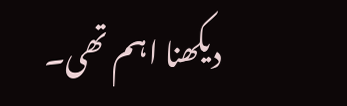دیکھنا اہم تھی۔